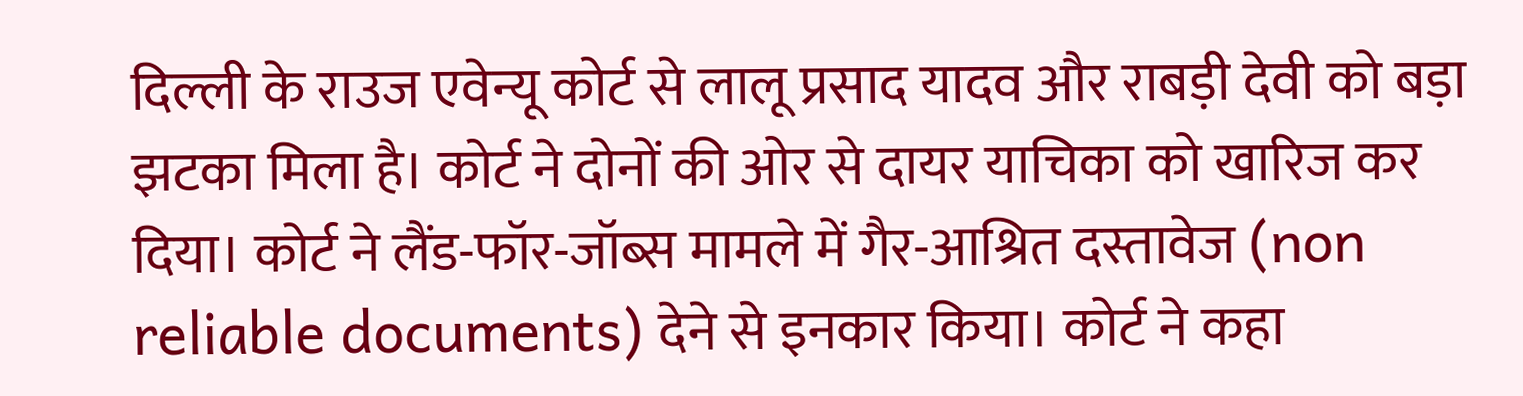दिल्ली के राउज एवेन्यू कोर्ट से लालू प्रसाद यादव और राबड़ी देवी को बड़ा झटका मिला है। कोर्ट ने दोनों की ओर से दायर याचिका को खारिज कर दिया। कोर्ट ने लैंड-फॉर-जॉब्स मामले में गैर-आश्रित दस्तावेज (non reliable documents) देने से इनकार किया। कोर्ट ने कहा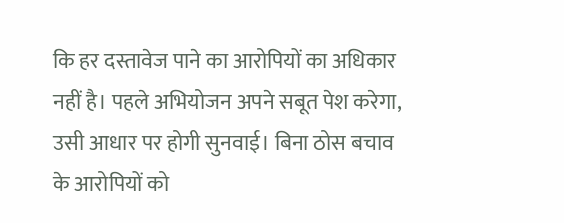कि हर दस्तावेज पाने का आरोपियों का अधिकार नहीं है। पहले अभियोजन अपने सबूत पेश करेगा, उसी आधार पर होगी सुनवाई। बिना ठोस बचाव के आरोपियों को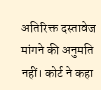अतिरिक्त दस्तावेज मांगने की अनुमति नहीं। कोर्ट ने कहा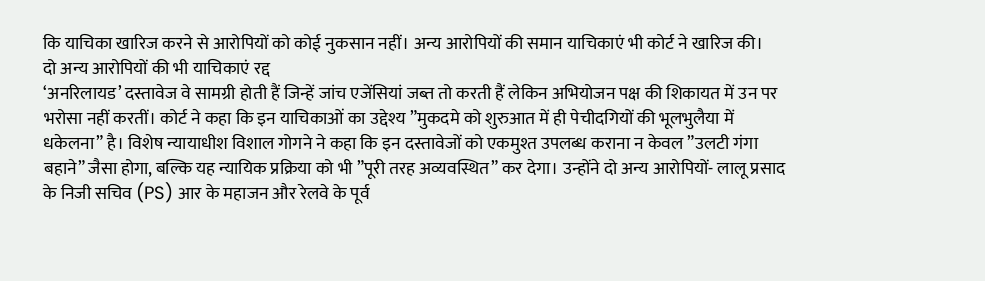कि याचिका खारिज करने से आरोपियों को कोई नुकसान नहीं। अन्य आरोपियों की समान याचिकाएं भी कोर्ट ने खारिज की।
दो अन्य आरोपियों की भी याचिकाएं रद्द
‘अनरिलायड’ दस्तावेज वे सामग्री होती हैं जिन्हें जांच एजेंसियां जब्त तो करती हैं लेकिन अभियोजन पक्ष की शिकायत में उन पर भरोसा नहीं करतीं। कोर्ट ने कहा कि इन याचिकाओं का उद्देश्य ”मुकदमे को शुरुआत में ही पेचीदगियों की भूलभुलैया में धकेलना” है। विशेष न्यायाधीश विशाल गोगने ने कहा कि इन दस्तावेजों को एकमुश्त उपलब्ध कराना न केवल ”उलटी गंगा बहाने” जैसा होगा, बल्कि यह न्यायिक प्रक्रिया को भी ”पूरी तरह अव्यवस्थित” कर देगा। उन्होंने दो अन्य आरोपियों- लालू प्रसाद के निजी सचिव (PS) आर के महाजन और रेलवे के पूर्व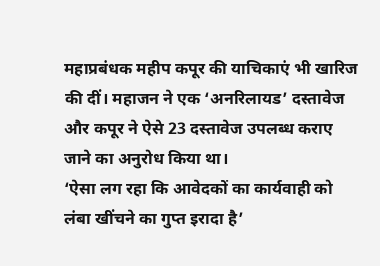महाप्रबंधक महीप कपूर की याचिकाएं भी खारिज की दीं। महाजन ने एक ‘अनरिलायड’ दस्तावेज और कपूर ने ऐसे 23 दस्तावेज उपलब्ध कराए जाने का अनुरोध किया था।
‘ऐसा लग रहा कि आवेदकों का कार्यवाही को लंबा खींचने का गुप्त इरादा है’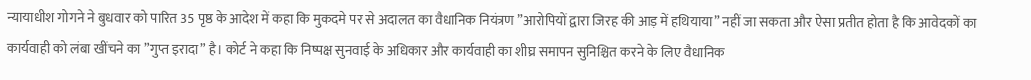न्यायाधीश गोगने ने बुधवार को पारित 35 पृष्ठ के आदेश में कहा कि मुकदमे पर से अदालत का वैधानिक नियंत्रण ”आरोपियों द्वारा जिरह की आड़ में हथियाया” नहीं जा सकता और ऐसा प्रतीत होता है कि आवेदकों का कार्यवाही को लंबा खींचने का ”गुप्त इरादा” है। कोर्ट ने कहा कि निष्पक्ष सुनवाई के अधिकार और कार्यवाही का शीघ्र समापन सुनिश्चित करने के लिए वैधानिक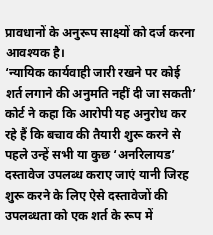प्रावधानों के अनुरूप साक्ष्यों को दर्ज करना आवश्यक है।
‘न्यायिक कार्यवाही जारी रखने पर कोई शर्त लगाने की अनुमति नहीं दी जा सकती’
कोर्ट ने कहा कि आरोपी यह अनुरोध कर रहे हैं कि बचाव की तैयारी शुरू करने से पहले उन्हें सभी या कुछ ‘अनरिलायड’ दस्तावेज उपलब्ध कराए जाएं यानी जिरह शुरू करने के लिए ऐसे दस्तावेजों की उपलब्धता को एक शर्त के रूप में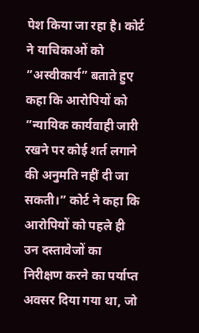पेश किया जा रहा है। कोर्ट ने याचिकाओं को ”अस्वीकार्य” बताते हुए कहा कि आरोपियों को ”न्यायिक कार्यवाही जारी रखने पर कोई शर्त लगाने की अनुमति नहीं दी जा सकती।” कोर्ट ने कहा कि आरोपियों को पहले ही उन दस्तावेजों का निरीक्षण करने का पर्याप्त अवसर दिया गया था, जो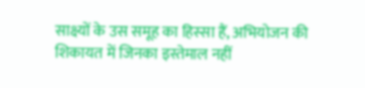साक्ष्यों के उस समूह का हिस्सा हैं, अभियोजन की शिकायत में जिनका इस्तेमाल नहीं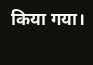किया गया।